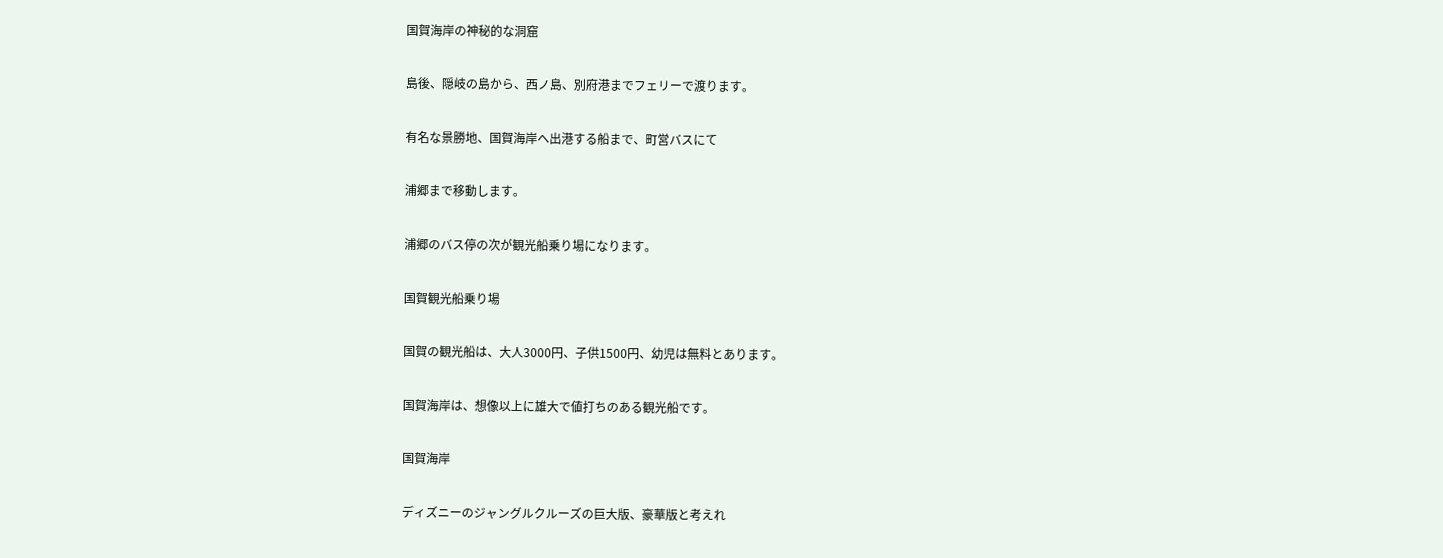国賀海岸の神秘的な洞窟

島後、隠岐の島から、西ノ島、別府港までフェリーで渡ります。

有名な景勝地、国賀海岸へ出港する船まで、町営バスにて

浦郷まで移動します。

浦郷のバス停の次が観光船乗り場になります。

国賀観光船乗り場

国賀の観光船は、大人3000円、子供1500円、幼児は無料とあります。

国賀海岸は、想像以上に雄大で値打ちのある観光船です。

国賀海岸

ディズニーのジャングルクルーズの巨大版、豪華版と考えれ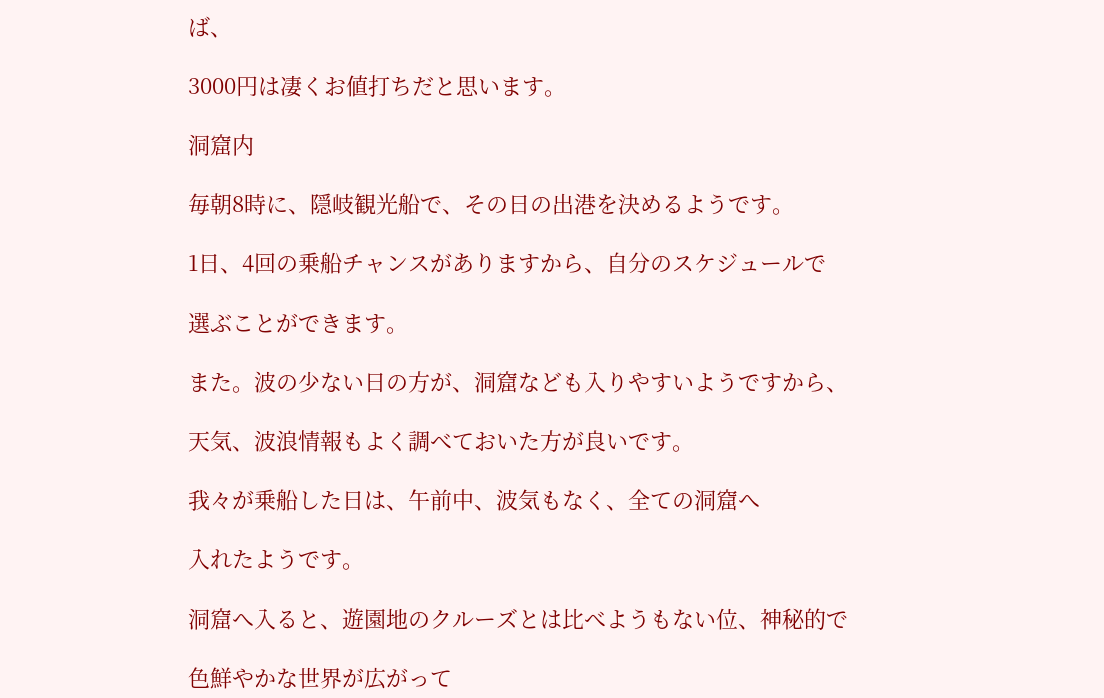ば、

3000円は凄くお値打ちだと思います。

洞窟内

毎朝8時に、隠岐観光船で、その日の出港を決めるようです。

1日、4回の乗船チャンスがありますから、自分のスケジュールで

選ぶことができます。

また。波の少ない日の方が、洞窟なども入りやすいようですから、

天気、波浪情報もよく調べておいた方が良いです。

我々が乗船した日は、午前中、波気もなく、全ての洞窟へ

入れたようです。

洞窟へ入ると、遊園地のクルーズとは比べようもない位、神秘的で

色鮮やかな世界が広がって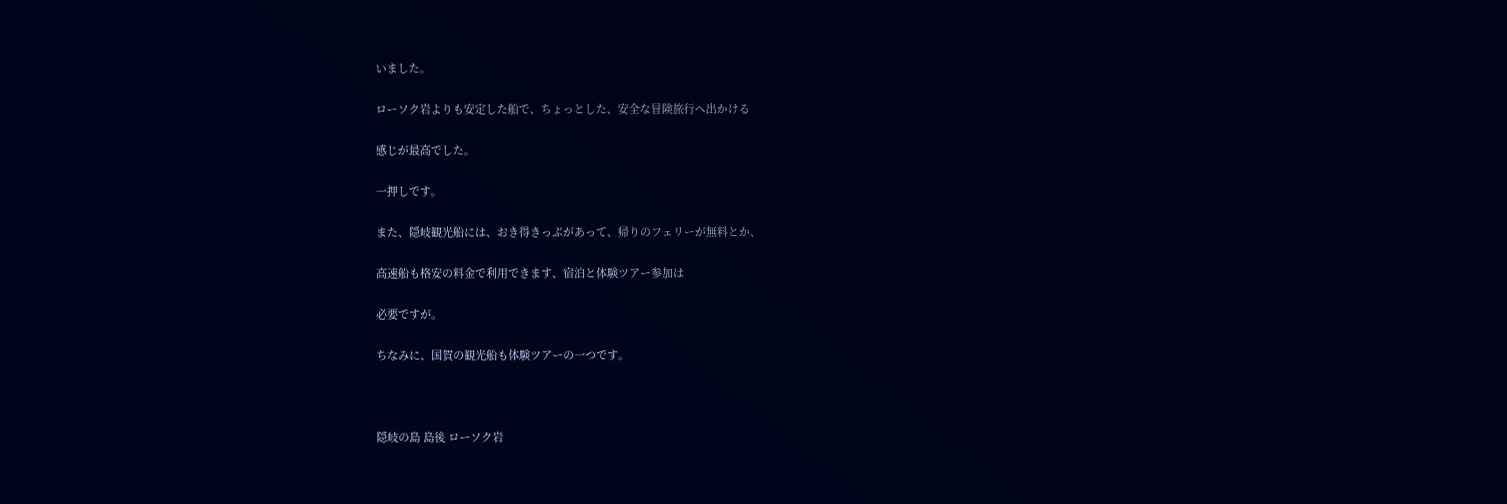いました。

ローソク岩よりも安定した船で、ちょっとした、安全な冒険旅行ヘ出かける

感じが最高でした。

一押しです。

また、隠岐観光船には、おき得きっぷがあって、帰りのフェリーが無料とか、

高速船も格安の料金で利用できます、宿泊と体験ツアー参加は

必要ですが。

ちなみに、国賀の観光船も体験ツアーの一つです。



隠岐の島 島後 ローソク岩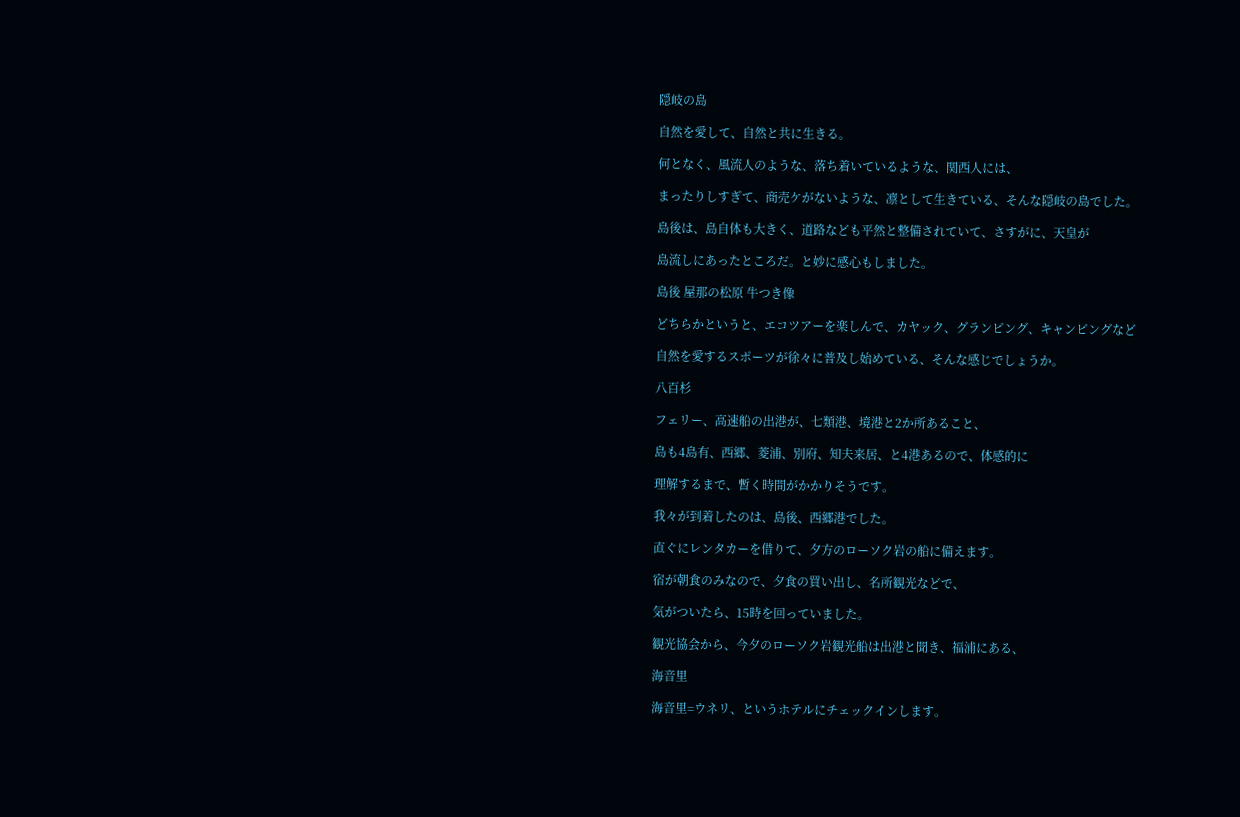隠岐の島

自然を愛して、自然と共に生きる。

何となく、風流人のような、落ち着いているような、関西人には、

まったりしすぎて、商売ケがないような、凛として生きている、そんな隠岐の島でした。

島後は、島自体も大きく、道路なども平然と整備されていて、さすがに、天皇が

島流しにあったところだ。と妙に感心もしました。

島後 屋那の松原 牛つき像

どちらかというと、エコツアーを楽しんで、カヤック、グランピング、キャンピングなど

自然を愛するスポーツが徐々に普及し始めている、そんな感じでしょうか。

八百杉

フェリー、高速船の出港が、七類港、境港と2か所あること、

島も4島有、西郷、菱浦、別府、知夫来居、と4港あるので、体感的に

理解するまで、暫く時間がかかりそうです。

我々が到着したのは、島後、西郷港でした。

直ぐにレンタカーを借りて、夕方のローソク岩の船に備えます。

宿が朝食のみなので、夕食の買い出し、名所観光などで、

気がついたら、15時を回っていました。

観光協会から、今夕のローソク岩観光船は出港と聞き、福浦にある、

海音里

海音里=ウネリ、というホテルにチェックインします。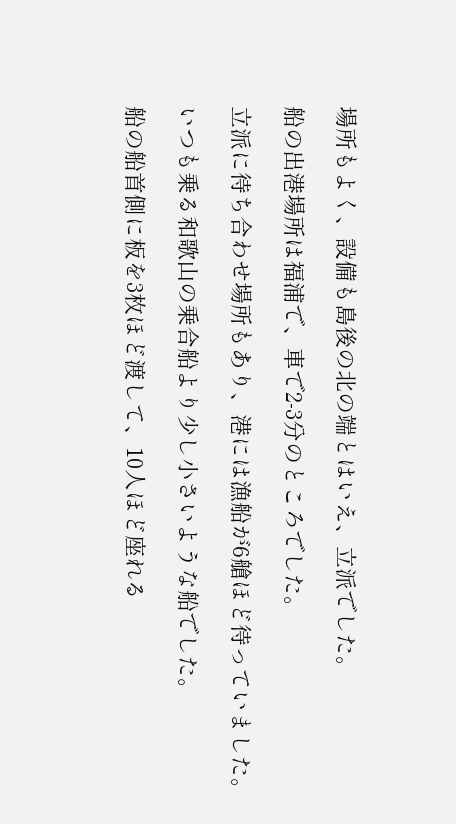場所もよく、設備も島後の北の端とはいえ、立派でした。

船の出港場所は福浦で、車で2-3分のところでした。

立派に待ち合わせ場所もあり、港には漁船が6艙ほど待っていました。

いつも乗る和歌山の乗合船より少し小さいような船でした。

船の船首側に板を3枚ほど渡して、10人ほど座れる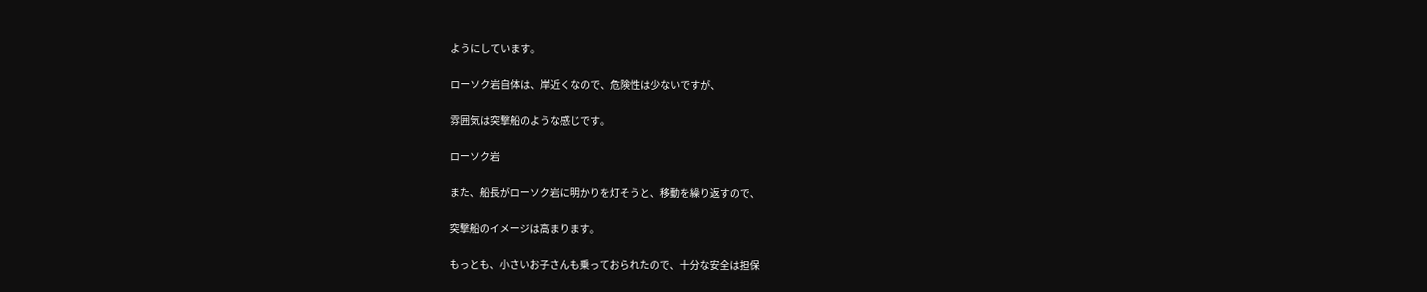ようにしています。

ローソク岩自体は、岸近くなので、危険性は少ないですが、

雰囲気は突撃船のような感じです。

ローソク岩

また、船長がローソク岩に明かりを灯そうと、移動を繰り返すので、

突撃船のイメージは高まります。

もっとも、小さいお子さんも乗っておられたので、十分な安全は担保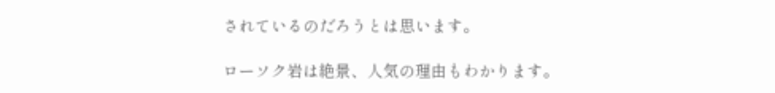されているのだろうとは思います。

ローソク岩は絶景、人気の理由もわかります。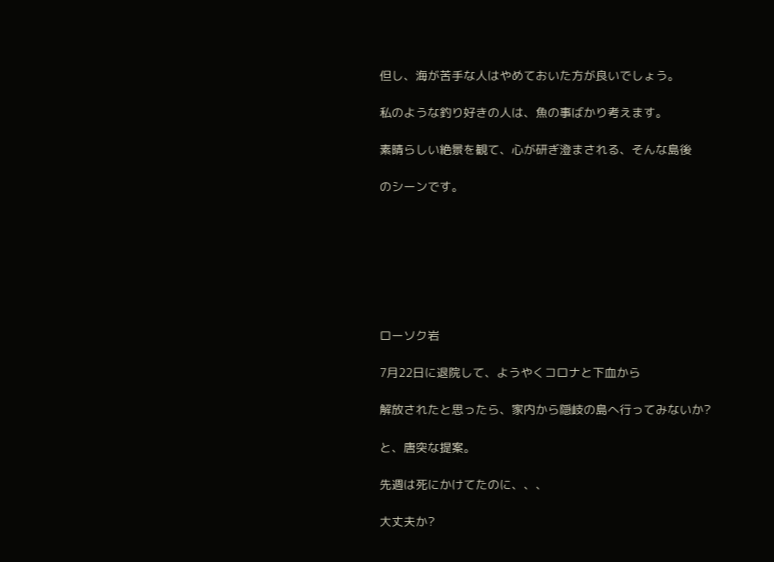但し、海が苦手な人はやめておいた方が良いでしょう。

私のような釣り好きの人は、魚の事ばかり考えます。

素晴らしい絶景を観て、心が研ぎ澄まされる、そんな島後

のシーンです。







ローソク岩

7月22日に退院して、ようやくコロナと下血から

解放されたと思ったら、家内から隠岐の島へ行ってみないか?

と、唐突な提案。

先週は死にかけてたのに、、、

大丈夫か?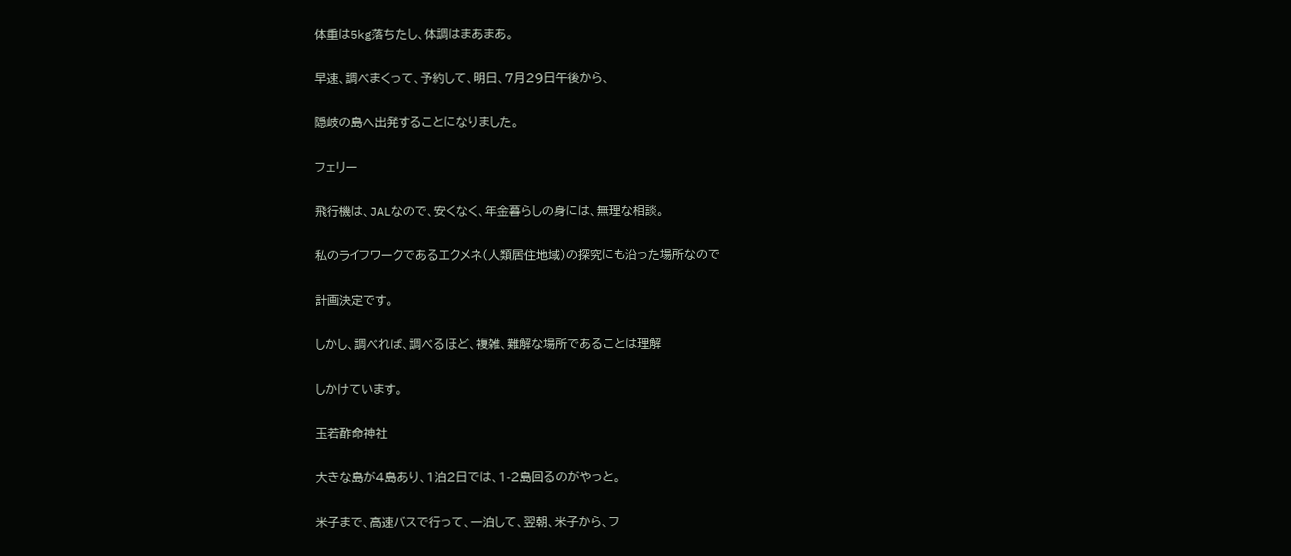体重は5kg落ちたし、体調はまあまあ。

早速、調べまくって、予約して、明日、7月29日午後から、

隠岐の島へ出発することになりました。

フェリー

飛行機は、JALなので、安くなく、年金暮らしの身には、無理な相談。

私のライフワークであるエクメネ(人類居住地域)の探究にも沿った場所なので

計画決定です。

しかし、調べれば、調べるほど、複雑、難解な場所であることは理解

しかけています。

玉若酢命神社

大きな島が4島あり、1泊2日では、1-2島回るのがやっと。

米子まで、高速バスで行って、一泊して、翌朝、米子から、フ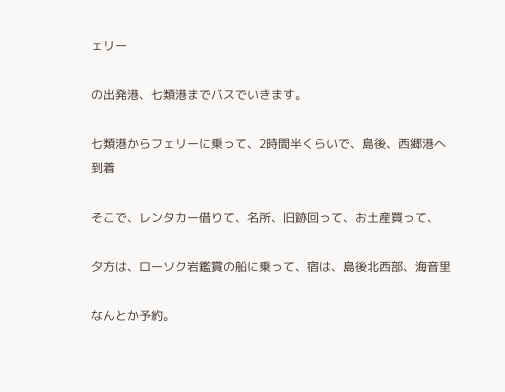ェリー

の出発港、七類港までバスでいきます。

七類港からフェリーに乗って、2時間半くらいで、島後、西郷港へ到着

そこで、レンタカー借りて、名所、旧跡回って、お土産買って、

夕方は、ローソク岩鑑賞の船に乗って、宿は、島後北西部、海音里

なんとか予約。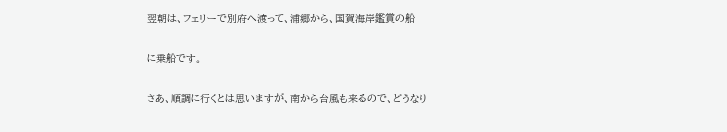翌朝は、フェリーで別府へ渡って、浦郷から、国賀海岸鑑賞の船

に乗船です。

さあ、順調に行くとは思いますが、南から台風も来るので、どうなり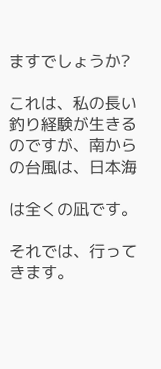ますでしょうか?

これは、私の長い釣り経験が生きるのですが、南からの台風は、日本海

は全くの凪です。

それでは、行ってきます。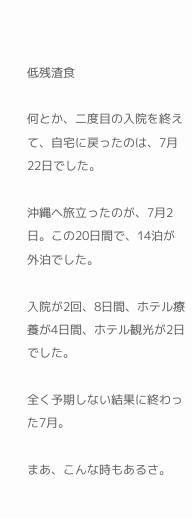低残渣食

何とか、二度目の入院を終えて、自宅に戻ったのは、7月22日でした。

沖縄ヘ旅立ったのが、7月2日。この20日間で、14泊が外泊でした。

入院が2回、8日間、ホテル療養が4日間、ホテル観光が2日でした。

全く予期しない結果に終わった7月。

まあ、こんな時もあるさ。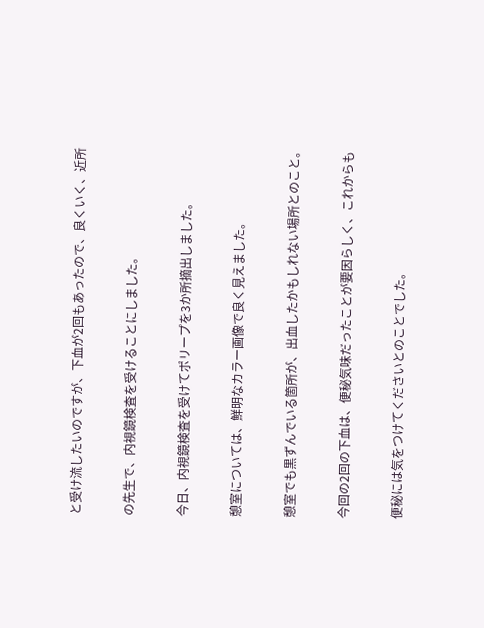と受け流したいのですが、下血が2回もあったので、良くいく、近所

の先生で、内視鏡検査を受けることにしました。

今日、内視鏡検査を受けてポリープを3か所摘出しました。

憩室については、鮮明なカラー画像で良く見えました。

憩室でも黒ずんでいる箇所が、出血したかもしれない場所とのこと。

今回の2回の下血は、便秘気味だったことが要因らしく、これからも

便秘には気をつけてくださいとのことでした。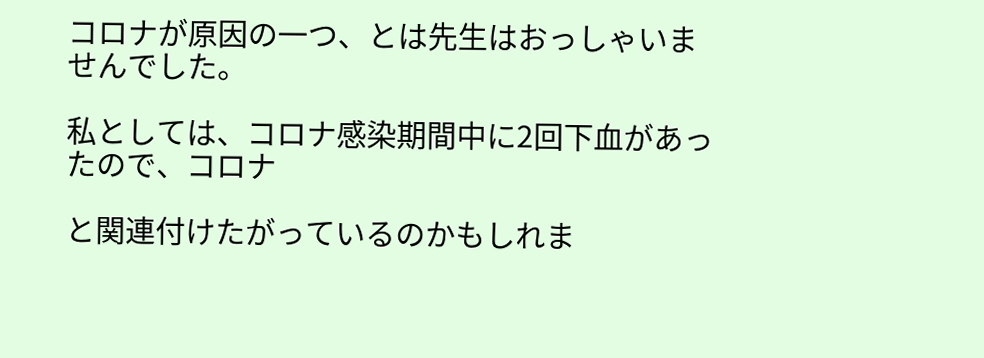コロナが原因の一つ、とは先生はおっしゃいませんでした。

私としては、コロナ感染期間中に2回下血があったので、コロナ

と関連付けたがっているのかもしれま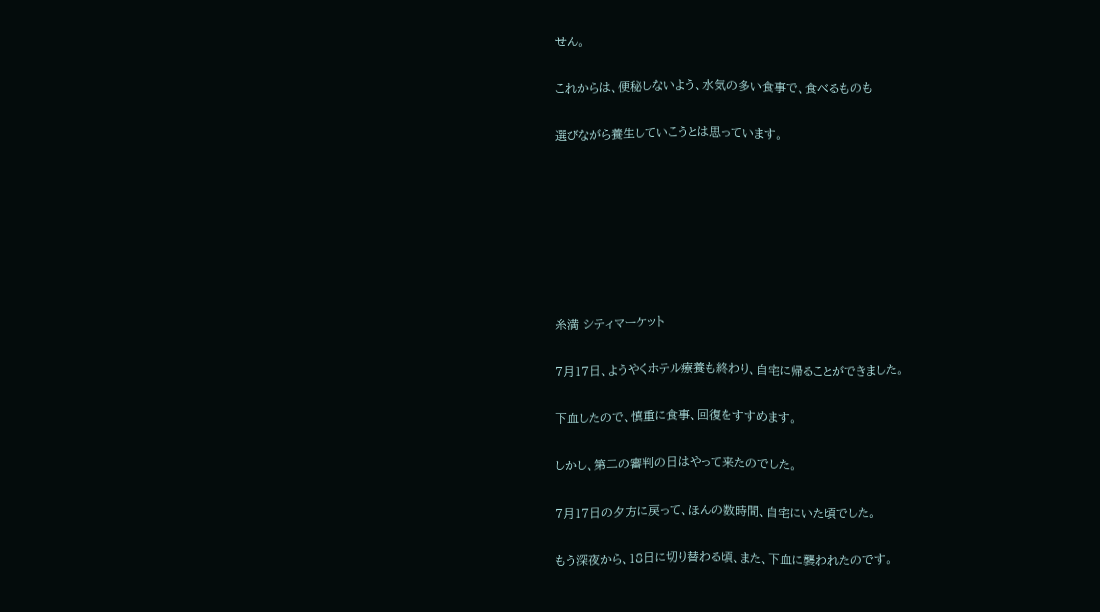せん。

これからは、便秘しないよう、水気の多い食事で、食べるものも

選びながら養生していこうとは思っています。







糸満 シティマーケット

7月17日、ようやくホテル療養も終わり、自宅に帰ることができました。

下血したので、慎重に食事、回復をすすめます。

しかし、第二の審判の日はやって来たのでした。

7月17日の夕方に戻って、ほんの数時間、自宅にいた頃でした。

もう深夜から、18日に切り替わる頃、また、下血に襲われたのです。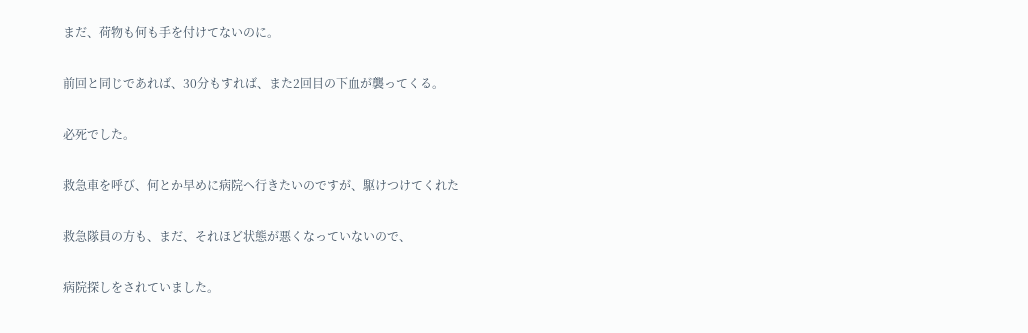まだ、荷物も何も手を付けてないのに。

前回と同じであれば、30分もすれば、また2回目の下血が襲ってくる。

必死でした。

救急車を呼び、何とか早めに病院ヘ行きたいのですが、駆けつけてくれた

救急隊員の方も、まだ、それほど状態が悪くなっていないので、

病院探しをされていました。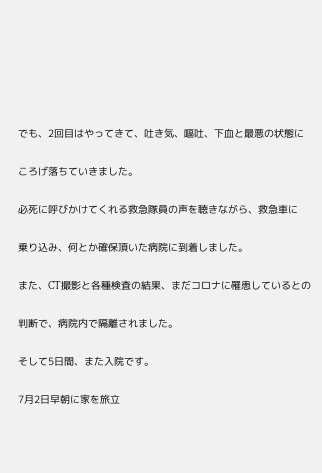でも、2回目はやってきて、吐き気、嘔吐、下血と最悪の状態に

ころげ落ちていきました。

必死に呼びかけてくれる救急隊員の声を聴きながら、救急車に

乗り込み、何とか確保頂いた病院に到着しました。

また、CT撮影と各種検査の結果、まだコロナに罹患しているとの

判断で、病院内で隔離されました。

そして5日間、また入院です。

7月2日早朝に家を旅立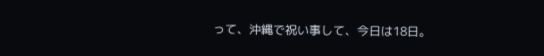って、沖縄で祝い事して、今日は18日。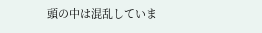頭の中は混乱していま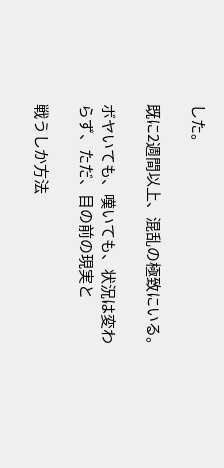した。

既に2週間以上、混乱の極致にいる。

ボヤいても、嘆いても、状況は変わらず、ただ、目の前の現実と

戦うしか方法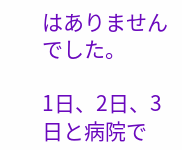はありませんでした。

1日、2日、3日と病院で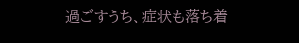過ごすうち、症状も落ち着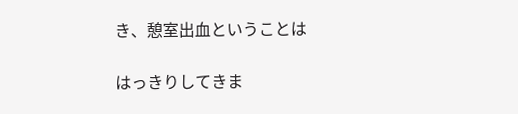き、憩室出血ということは

はっきりしてきま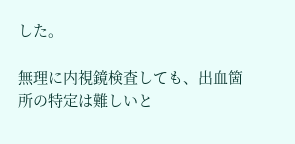した。

無理に内視鏡検査しても、出血箇所の特定は難しいと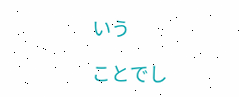いう

ことでし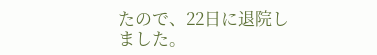たので、22日に退院しました。